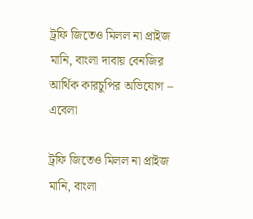ট্রফি জিতেও মিলল না প্রাইজ মানি, বাংলা দাবায় বেনজির আর্থিক কারচুপির অভিযোগ – এবেলা

ট্রফি জিতেও মিলল না প্রাইজ মানি, বাংলা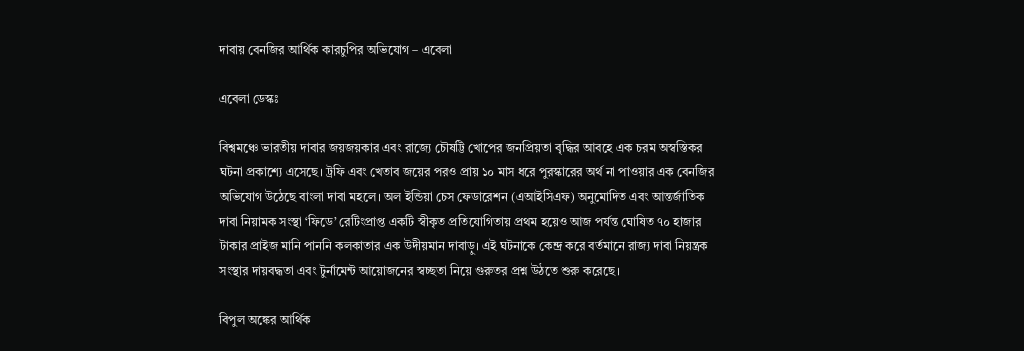দাবায় বেনজির আর্থিক কারচুপির অভিযোগ – এবেলা

এবেলা ডেস্কঃ

বিশ্বমঞ্চে ভারতীয় দাবার জয়জয়কার এবং রাজ্যে চৌষট্টি খোপের জনপ্রিয়তা বৃদ্ধির আবহে এক চরম অস্বস্তিকর ঘটনা প্রকাশ্যে এসেছে। ট্রফি এবং খেতাব জয়ের পরও প্রায় ১০ মাস ধরে পুরস্কারের অর্থ না পাওয়ার এক বেনজির অভিযোগ উঠেছে বাংলা দাবা মহলে। অল ইন্ডিয়া চেস ফেডারেশন (এআইসিএফ) অনুমোদিত এবং আন্তর্জাতিক দাবা নিয়ামক সংস্থা ‘ফিডে’ রেটিংপ্রাপ্ত একটি স্বীকৃত প্রতিযোগিতায় প্রথম হয়েও আজ পর্যন্ত ঘোষিত ৭০ হাজার টাকার প্রাইজ মানি পাননি কলকাতার এক উদীয়মান দাবাড়ু। এই ঘটনাকে কেন্দ্র করে বর্তমানে রাজ্য দাবা নিয়ন্ত্রক সংস্থার দায়বদ্ধতা এবং টুর্নামেন্ট আয়োজনের স্বচ্ছতা নিয়ে গুরুতর প্রশ্ন উঠতে শুরু করেছে।

বিপুল অঙ্কের আর্থিক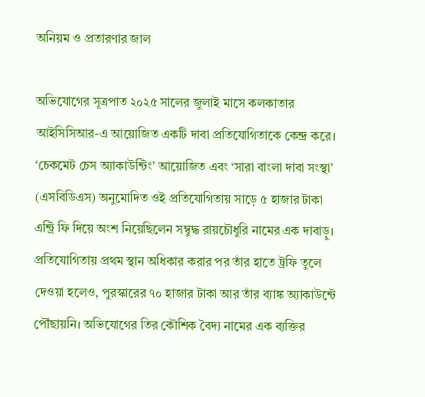অনিয়ম ও প্রতারণার জাল

অভিযোগের সূত্রপাত ২০২৫ সালের জুলাই মাসে কলকাতার আইসিসিআর-এ আয়োজিত একটি দাবা প্রতিযোগিতাকে কেন্দ্র করে। ‘চেকমেট চেস অ্যাকাউন্টিং’ আয়োজিত এবং ‘সারা বাংলা দাবা সংস্থা’ (এসবিডিএস) অনুমোদিত ওই প্রতিযোগিতায় সাড়ে ৫ হাজার টাকা এন্ট্রি ফি দিয়ে অংশ নিয়েছিলেন সম্বুদ্ধ রায়চৌধুরি নামের এক দাবাড়ু। প্রতিযোগিতায় প্রথম স্থান অধিকার করার পর তাঁর হাতে ট্রফি তুলে দেওয়া হলেও, পুরস্কারের ৭০ হাজার টাকা আর তাঁর ব্যাঙ্ক অ্যাকাউন্টে পৌঁছায়নি। অভিযোগের তির কৌশিক বৈদ্য নামের এক ব্যক্তির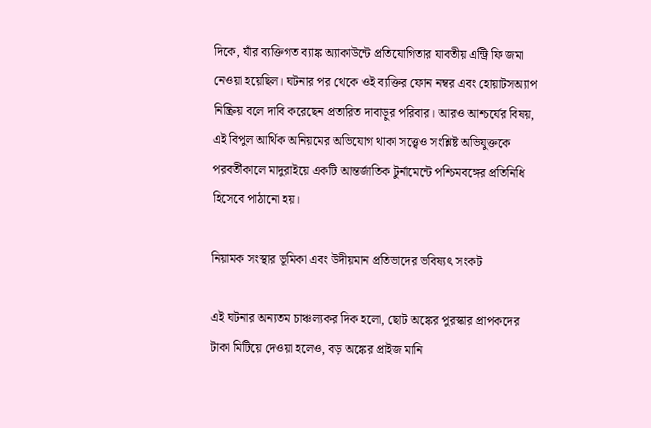দিকে, যাঁর ব্যক্তিগত ব্যাঙ্ক অ্যাকাউন্টে প্রতিযোগিতার যাবতীয় এন্ট্রি ফি জমা নেওয়া হয়েছিল। ঘটনার পর থেকে ওই ব্যক্তির ফোন নম্বর এবং হোয়াটসঅ্যাপ নিষ্ক্রিয় বলে দাবি করেছেন প্রতারিত দাবাড়ুর পরিবার। আরও আশ্চর্যের বিষয়, এই বিপুল আর্থিক অনিয়মের অভিযোগ থাকা সত্ত্বেও সংশ্লিষ্ট অভিযুক্তকে পরবর্তীকালে মাদুরাইয়ে একটি আন্তর্জাতিক টুর্নামেন্টে পশ্চিমবঙ্গের প্রতিনিধি হিসেবে পাঠানো হয়।

নিয়ামক সংস্থার ভূমিকা এবং উদীয়মান প্রতিভাদের ভবিষ্যৎ সংকট

এই ঘটনার অন্যতম চাঞ্চল্যকর দিক হলো, ছোট অঙ্কের পুরস্কার প্রাপকদের টাকা মিটিয়ে দেওয়া হলেও, বড় অঙ্কের প্রাইজ মানি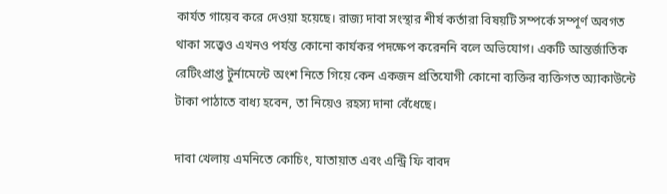কার্যত গায়েব করে দেওয়া হয়েছে। রাজ্য দাবা সংস্থার শীর্ষ কর্তারা বিষয়টি সম্পর্কে সম্পূর্ণ অবগত থাকা সত্ত্বেও এখনও পর্যন্ত কোনো কার্যকর পদক্ষেপ করেননি বলে অভিযোগ। একটি আন্তর্জাতিক রেটিংপ্রাপ্ত টুর্নামেন্টে অংশ নিতে গিয়ে কেন একজন প্রতিযোগী কোনো ব্যক্তির ব্যক্তিগত অ্যাকাউন্টে টাকা পাঠাতে বাধ্য হবেন, তা নিয়েও রহস্য দানা বেঁধেছে।

দাবা খেলায় এমনিতে কোচিং, যাতায়াত এবং এন্ট্রি ফি বাবদ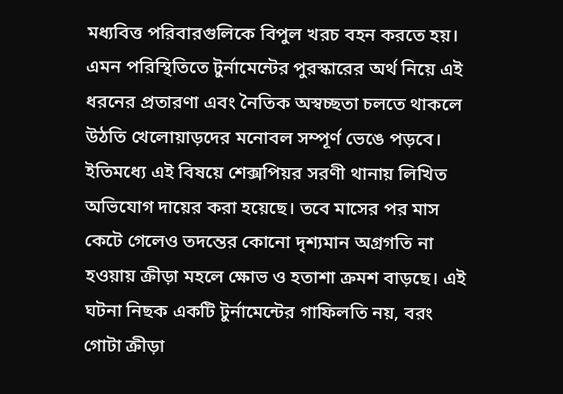মধ্যবিত্ত পরিবারগুলিকে বিপুল খরচ বহন করতে হয়। এমন পরিস্থিতিতে টুর্নামেন্টের পুরস্কারের অর্থ নিয়ে এই ধরনের প্রতারণা এবং নৈতিক অস্বচ্ছতা চলতে থাকলে উঠতি খেলোয়াড়দের মনোবল সম্পূর্ণ ভেঙে পড়বে। ইতিমধ্যে এই বিষয়ে শেক্সপিয়র সরণী থানায় লিখিত অভিযোগ দায়ের করা হয়েছে। তবে মাসের পর মাস কেটে গেলেও তদন্তের কোনো দৃশ্যমান অগ্রগতি না হওয়ায় ক্রীড়া মহলে ক্ষোভ ও হতাশা ক্রমশ বাড়ছে। এই ঘটনা নিছক একটি টুর্নামেন্টের গাফিলতি নয়, বরং গোটা ক্রীড়া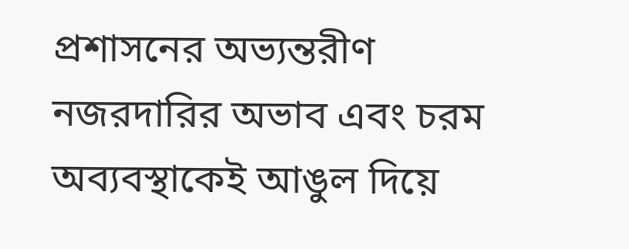প্রশাসনের অভ্যন্তরীণ নজরদারির অভাব এবং চরম অব্যবস্থাকেই আঙুল দিয়ে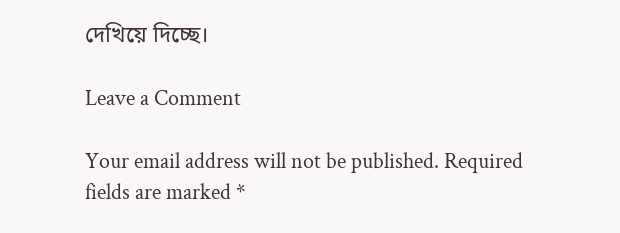দেখিয়ে দিচ্ছে।

Leave a Comment

Your email address will not be published. Required fields are marked *